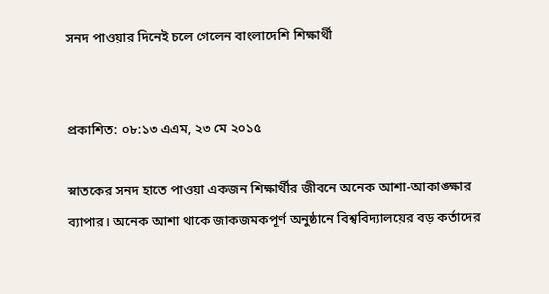সনদ পাওয়ার দিনেই চলে গেলেন বাংলাদেশি শিক্ষার্থী


প্রকাশিত: ০৮:১৩ এএম, ২৩ মে ২০১৫

স্নাতকের সনদ হাতে পাওয়া একজন শিক্ষার্থীর জীবনে অনেক আশা-আকাঙ্ক্ষার ব্যাপার। অনেক আশা থাকে জাকজমকপূর্ণ অনুষ্ঠানে বিশ্ববিদ্যালয়ের বড় কর্তাদের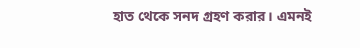হাত থেকে সনদ গ্রহণ করার। এমনই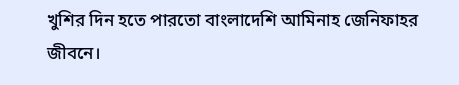খুশির দিন হতে পারতো বাংলাদেশি আমিনাহ জেনিফাহর জীবনে।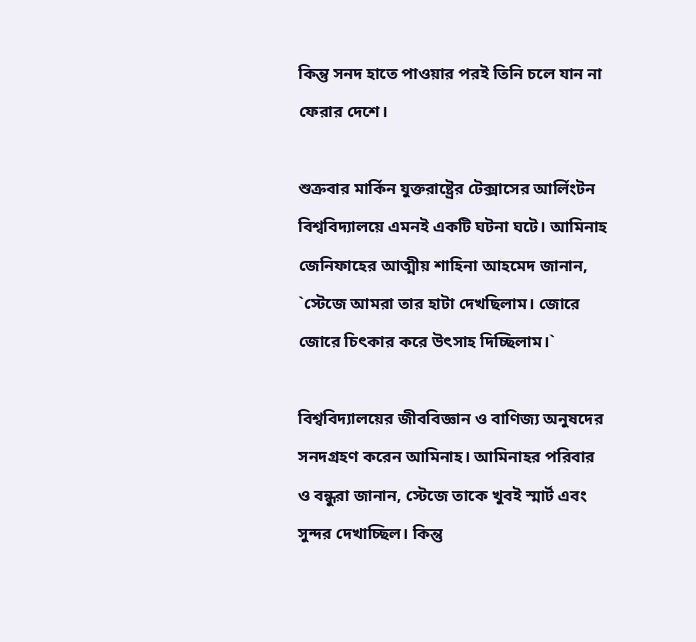কিন্তু সনদ হাতে পাওয়ার পরই তিনি চলে যান না ফেরার দেশে।

শুক্রবার মার্কিন যুক্তরাষ্ট্রের টেক্সাসের আর্লিংটন বিশ্ববিদ্যালয়ে এমনই একটি ঘটনা ঘটে। আমিনাহ জেনিফাহের আত্মীয় শাহিনা আহমেদ জানান, `স্টেজে আমরা তার হাটা দেখছিলাম। জোরে জোরে চিৎকার করে উৎসাহ দিচ্ছিলাম।`

বিশ্ববিদ্যালয়ের জীববিজ্ঞান ও বাণিজ্য অনুষদের সনদগ্রহণ করেন আমিনাহ। আমিনাহর পরিবার ও বন্ধুরা জানান, স্টেজে তাকে খুবই স্মার্ট এবং সুন্দর দেখাচ্ছিল। কিন্তু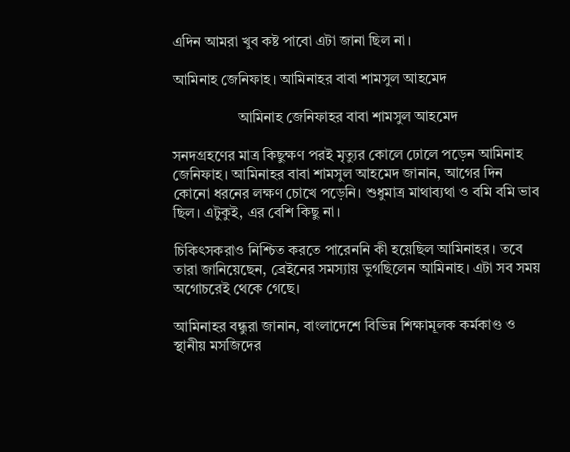এদিন আমরা খুব কষ্ট পাবো এটা জানা ছিল না।

আমিনাহ জেনিফাহ। আমিনাহর বাবা শামসুল আহমেদ

                  আমিনাহ জেনিফাহর বাবা শামসুল আহমেদ

সনদগ্রহণের মাত্র কিছুক্ষণ পরই মৃত্যুর কোলে ঢোলে পড়েন আমিনাহ জেনিফাহ। আমিনাহর বাবা শামসুল আহমেদ জানান, আগের দিন কোনো ধরনের লক্ষণ চোখে পড়েনি। শুধুমাত্র মাথাব্যথা ও বমি বমি ভাব ছিল। এটুকুই, এর বেশি কিছু না।

চিকিৎসকরাও নিশ্চিত করতে পারেননি কী হয়েছিল আমিনাহর। তবে তারা জানিয়েছেন, ব্রেইনের সমস্যায় ভুগছিলেন আমিনাহ। এটা সব সময় অগোচরেই থেকে গেছে।

আমিনাহর বন্ধুরা জানান, বাংলাদেশে বিভিন্ন শিক্ষামূলক কর্মকাণ্ড ও স্থানীয় মসজিদের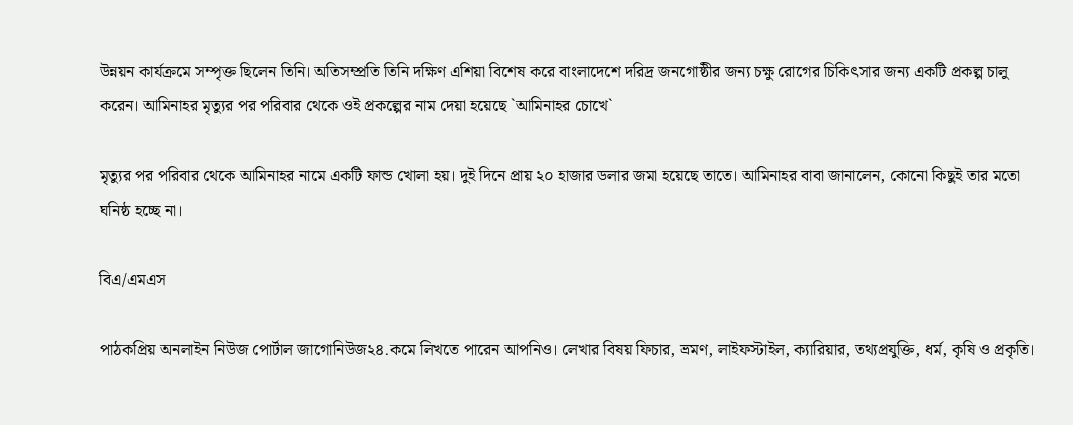উন্নয়ন কার্যক্রমে সম্পৃক্ত ছিলেন তিনি। অতিসম্প্রতি তিনি দক্ষিণ এশিয়া বিশেষ করে বাংলাদেশে দরিদ্র জনগোষ্ঠীর জন্য চক্ষু রোগের চিকিৎসার জন্য একটি প্রকল্প চালু করেন। আমিনাহর মৃত্যুর পর পরিবার থেকে ওই প্রকল্পের নাম দেয়া হয়েছে `আমিনাহর চোখে`

মৃত্যুর পর পরিবার থেকে আমিনাহর নামে একটি ফান্ড খোলা হয়। দুই দিনে প্রায় ২০ হাজার ডলার জমা হয়েছে তাতে। আমিনাহর বাবা জানালেন, কোনো কিছুই তার মতো ঘনিষ্ঠ হচ্ছে না।

বিএ/এমএস

পাঠকপ্রিয় অনলাইন নিউজ পোর্টাল জাগোনিউজ২৪.কমে লিখতে পারেন আপনিও। লেখার বিষয় ফিচার, ভ্রমণ, লাইফস্টাইল, ক্যারিয়ার, তথ্যপ্রযুক্তি, ধর্ম, কৃষি ও প্রকৃতি।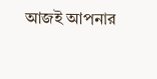আজই আপনার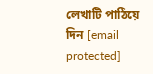লেখাটি পাঠিয়ে দিন [email protected]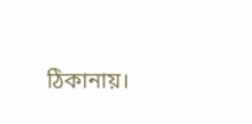ঠিকানায়।